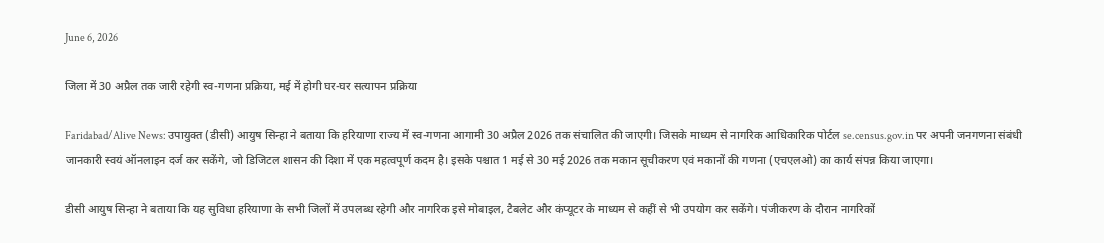June 6, 2026

जिला में 30 अप्रैल तक जारी रहेगी स्व-गणना प्रक्रिया, मई में होगी घर-घर सत्यापन प्रक्रिया

Faridabad/Alive News: उपायुक्त (डीसी) आयुष सिन्हा ने बताया कि हरियाणा राज्य में स्व-गणना आगामी 30 अप्रैल 2026 तक संचालित की जाएगी। जिसके माध्यम से नागरिक आधिकारिक पोर्टल se.census.gov.in पर अपनी जनगणना संबंधी जानकारी स्वयं ऑनलाइन दर्ज कर सकेंगे, जो डिजिटल शासन की दिशा में एक महत्वपूर्ण कदम है। इसके पश्चात 1 मई से 30 मई 2026 तक मकान सूचीकरण एवं मकानों की गणना (एचएलओ) का कार्य संपन्न किया जाएगा।

डीसी आयुष सिन्हा ने बताया कि यह सुविधा हरियाणा के सभी जिलों में उपलब्ध रहेगी और नागरिक इसे मोबाइल, टैबलेट और कंप्यूटर के माध्यम से कहीं से भी उपयोग कर सकेंगे। पंजीकरण के दौरान नागरिकों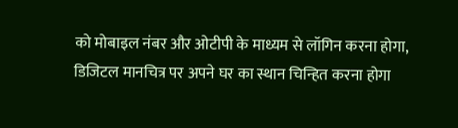को मोबाइल नंबर और ओटीपी के माध्यम से लॉगिन करना होगा, डिजिटल मानचित्र पर अपने घर का स्थान चिन्हित करना होगा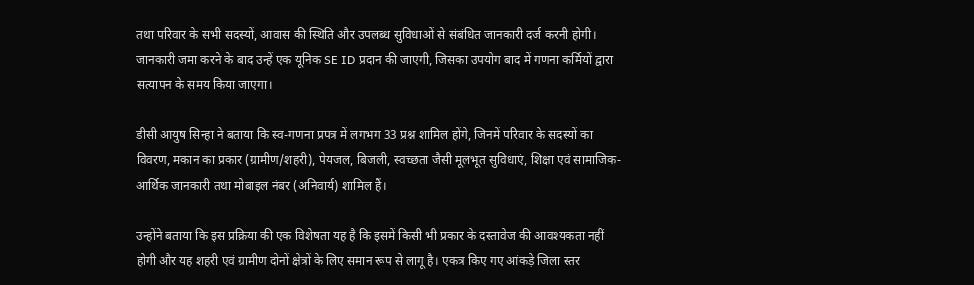तथा परिवार के सभी सदस्यों, आवास की स्थिति और उपलब्ध सुविधाओं से संबंधित जानकारी दर्ज करनी होगी। जानकारी जमा करने के बाद उन्हें एक यूनिक SE ID प्रदान की जाएगी, जिसका उपयोग बाद में गणना कर्मियों द्वारा सत्यापन के समय किया जाएगा।

डीसी आयुष सिन्हा ने बताया कि स्व-गणना प्रपत्र में लगभग 33 प्रश्न शामिल होंगे, जिनमें परिवार के सदस्यों का विवरण, मकान का प्रकार (ग्रामीण/शहरी), पेयजल, बिजली, स्वच्छता जैसी मूलभूत सुविधाएं, शिक्षा एवं सामाजिक-आर्थिक जानकारी तथा मोबाइल नंबर (अनिवार्य) शामिल हैं।

उन्होंने बताया कि इस प्रक्रिया की एक विशेषता यह है कि इसमें किसी भी प्रकार के दस्तावेज की आवश्यकता नहीं होगी और यह शहरी एवं ग्रामीण दोनों क्षेत्रों के लिए समान रूप से लागू है। एकत्र किए गए आंकड़े जिला स्तर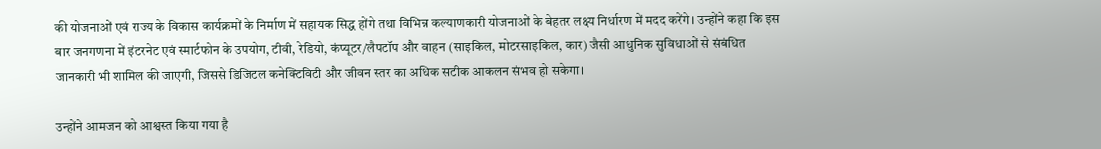की योजनाओं एवं राज्य के विकास कार्यक्रमों के निर्माण में सहायक सिद्ध होंगे तथा विभिन्न कल्याणकारी योजनाओं के बेहतर लक्ष्य निर्धारण में मदद करेंगे। उन्होंने कहा कि इस बार जनगणना में इंटरनेट एवं स्मार्टफोन के उपयोग, टीवी, रेडियो, कंप्यूटर/लैपटॉप और वाहन (साइकिल, मोटरसाइकिल, कार) जैसी आधुनिक सुविधाओं से संबंधित जानकारी भी शामिल की जाएगी, जिससे डिजिटल कनेक्टिविटी और जीवन स्तर का अधिक सटीक आकलन संभव हो सकेगा।

उन्होंने आमजन को आश्वस्त किया गया है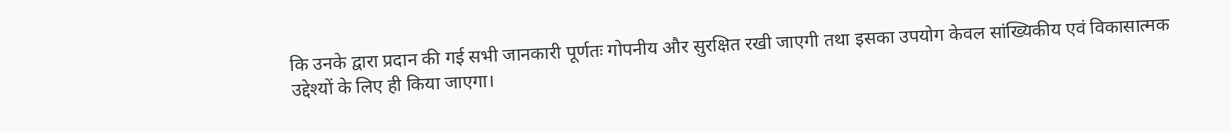कि उनके द्वारा प्रदान की गई सभी जानकारी पूर्णतः गोपनीय और सुरक्षित रखी जाएगी तथा इसका उपयोग केवल सांख्यिकीय एवं विकासात्मक उद्देश्यों के लिए ही किया जाएगा।